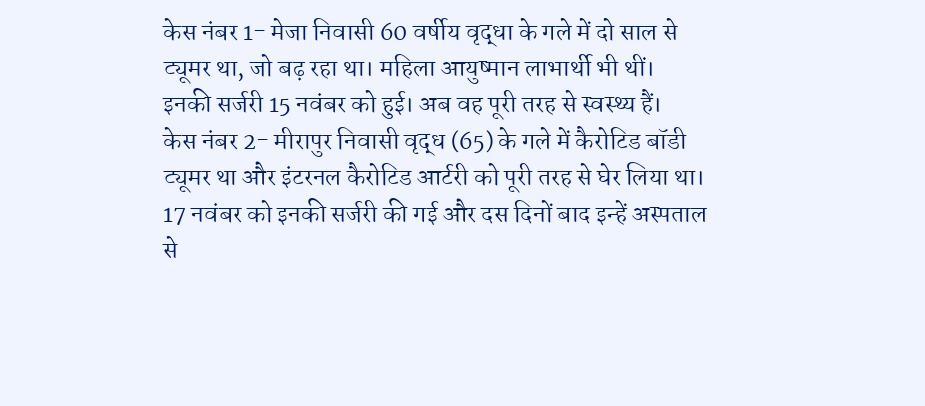केस नंबर 1- मेजा निवासी 60 वर्षीय वृद्धा के गले में दो साल से ट्यूमर था, जो बढ़ रहा था। महिला आयुष्मान लाभार्थी भी थीं। इनकी सर्जरी 15 नवंबर को हुई। अब वह पूरी तरह से स्वस्थ्य हैं।
केस नंबर 2- मीरापुर निवासी वृद्ध (65) के गले में कैरोटिड बॉडी ट्यूमर था और इंटरनल कैरोटिड आर्टरी को पूरी तरह से घेर लिया था। 17 नवंबर को इनकी सर्जरी की गई और दस दिनों बाद इन्हें अस्पताल से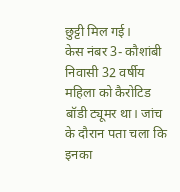छुट्टी मिल गई।
केस नंबर 3- कौशांबी निवासी 32 वर्षीय महिला को कैरोटिड बॉडी ट्यूमर था। जांच के दौरान पता चला कि इनका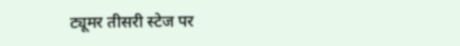ट्यूमर तीसरी स्टेज पर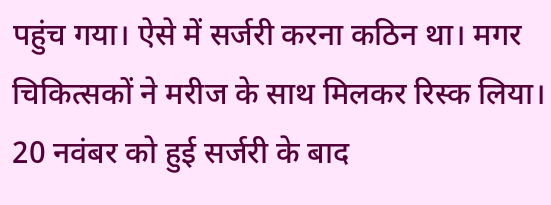पहुंच गया। ऐसे में सर्जरी करना कठिन था। मगर चिकित्सकों ने मरीज के साथ मिलकर रिस्क लिया। 20 नवंबर को हुई सर्जरी के बाद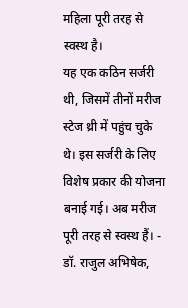महिला पूरी तरह से स्वस्थ है।
यह एक कठिन सर्जरी थी, जिसमें तीनों मरीज स्टेज थ्री में पहुंच चुके थे। इस सर्जरी के लिए विशेष प्रकार की योजना बनाई गई। अब मरीज पूरी तरह से स्वस्थ हैं। - डॉ. राजुल अभिषेक,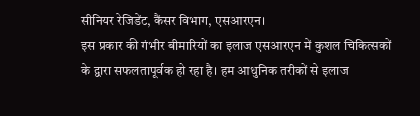सीनियर रेजिडेंट, कैंसर विभाग, एसआरएन।
इस प्रकार की गंभीर बीमारियों का इलाज एसआरएन में कुशल चिकित्सकों के द्वारा सफलतापूर्वक हो रहा है। हम आधुनिक तरीकों से इलाज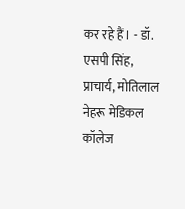कर रहे हैं। - डॉ. एसपी सिंह, प्राचार्य, मोतिलाल नेहरू मेडिकल कॉलेज